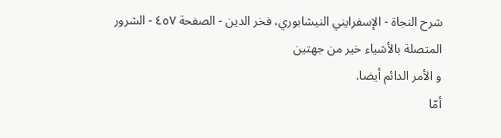شرح النجاة - الإسفرايني النيشابوري، فخر الدين - الصفحة ٤٥٧ - الشرور المتصلة بالأشياء خير من جهتين
و الأمر الدائم أيضا.
أمّا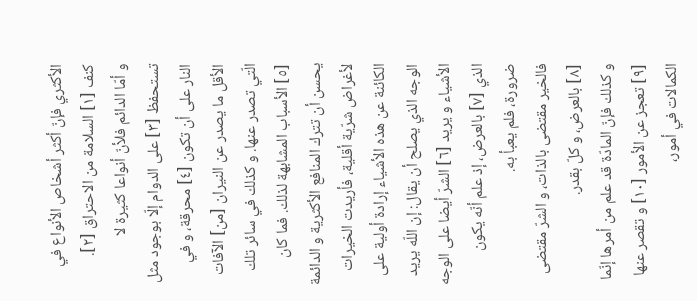الأكثري فإنّ أكثر أشخاص الأنواع في كنف [١] السلامة من الاحتراق [٢].
و أمّا الدائم فلأنّ أنواعا كثيرة لا تستحفظ [٣] على الدوام إلّا بوجود مثل النار على أن تكون [٤] محرقة، و في الأقل ما يصدر عن النيران [من] الآفات الّتي تصدر عنها. و كذلك في سائر تلك [٥] الأسباب المشابهة لذلك. فما كان يحسن أن تترك المنافع الأكثرية و الدائمة لأغراض شرّية أقلية، فأريدت الخيرات الكائنة عن هذه الأشياء إرادة أولية على الوجه الذي يصلح أن يقال: إن اللّه يريد الأشياء و يريد [٦] الشرّ أيضا على الوجه الذي [٧] بالعرض، إذ علم أنّه يكون ضرورة، فلم يعبأ به.
فالخير مقتضى بالذات، و الشرّ مقتضى [٨] بالعرض، و كلّ بقدر.
و كذلك فإنّ المادّة قد علم من أمرها إنّما [٩] تعجز عن الأمور [١٠] و تقصر عنها الكمالات في أمور،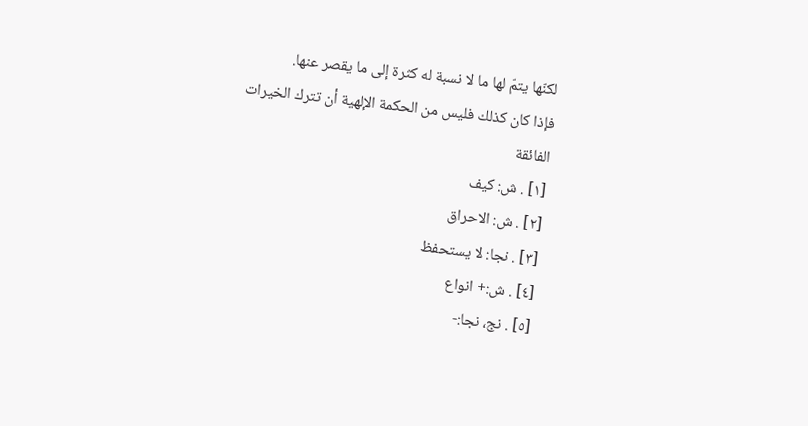لكنّها يتمّ لها ما لا نسبة له كثرة إلى ما يقصر عنها.
فإذا كان كذلك فليس من الحكمة الإلهية أن تترك الخيرات الفائقة
[١] . ش: كيف
[٢] . ش: الاحراق
[٣] . نجا: لا يستحفظ
[٤] . ش:+ انواع
[٥] . نج، نجا:-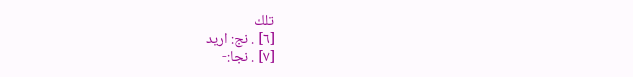تلك
[٦] . نج: اريد
[٧] . نجا:-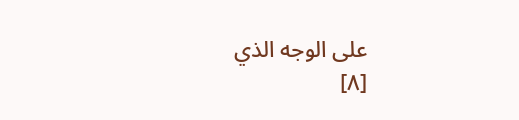على الوجه الذي
[٨]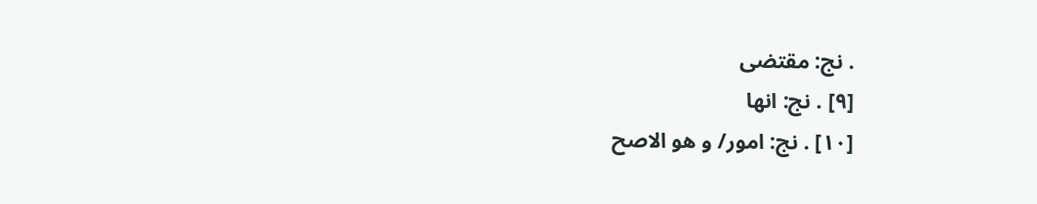. نج: مقتضى
[٩] . نج: انها
[١٠] . نج: امور/ و هو الاصح